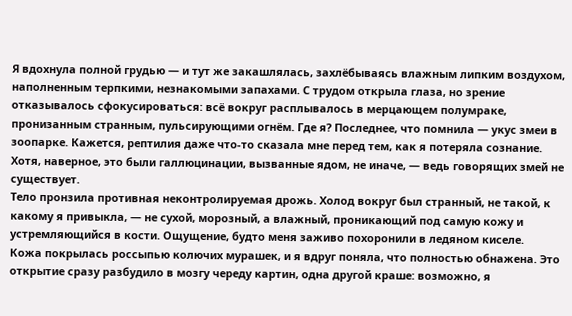Я вдохнула полной грудью — и тут же закашлялась, захлёбываясь влажным липким воздухом, наполненным терпкими, незнакомыми запахами. С трудом открыла глаза, но зрение отказывалось сфокусироваться: всё вокруг расплывалось в мерцающем полумраке, пронизанным странным, пульсирующими огнём. Где я? Последнее, что помнила — укус змеи в зоопарке. Кажется, рептилия даже что-то сказала мне перед тем, как я потеряла сознание. Хотя, наверное, это были галлюцинации, вызванные ядом, не иначе, — ведь говорящих змей не существует.
Тело пронзила противная неконтролируемая дрожь. Холод вокруг был странный, не такой, к какому я привыкла, — не сухой, морозный, а влажный, проникающий под самую кожу и устремляющийся в кости. Ощущение, будто меня заживо похоронили в ледяном киселе.
Кожа покрылась россыпью колючих мурашек, и я вдруг поняла, что полностью обнажена. Это открытие сразу разбудило в мозгу череду картин, одна другой краше: возможно, я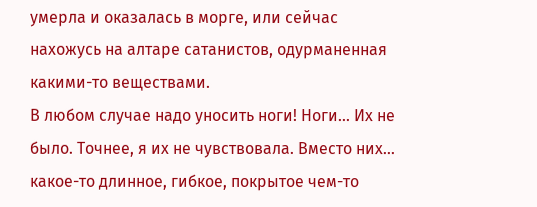умерла и оказалась в морге, или сейчас нахожусь на алтаре сатанистов, одурманенная какими-то веществами.
В любом случае надо уносить ноги! Ноги... Их не было. Точнее, я их не чувствовала. Вместо них... какое-то длинное, гибкое, покрытое чем-то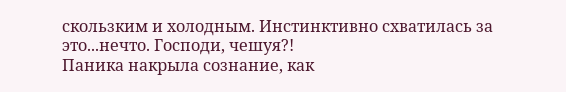скользким и холодным. Инстинктивно схватилась за это...нечто. Господи, чешуя?!
Паника накрыла сознание, как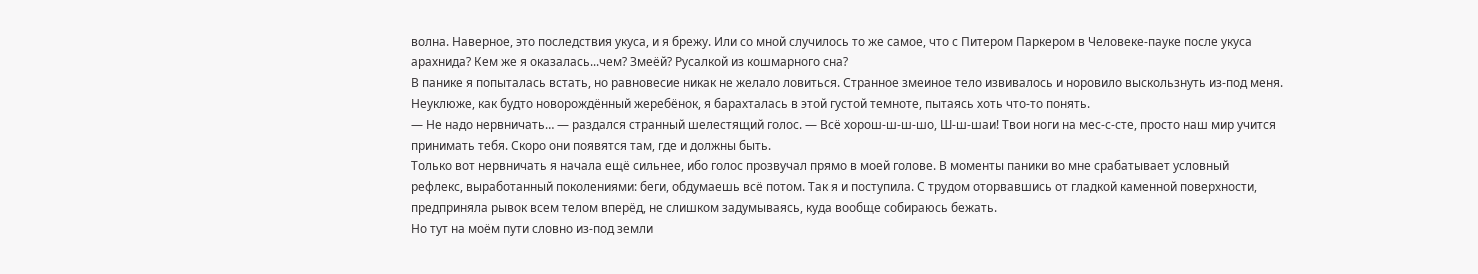волна. Наверное, это последствия укуса, и я брежу. Или со мной случилось то же самое, что с Питером Паркером в Человеке-пауке после укуса арахнида? Кем же я оказалась...чем? Змеёй? Русалкой из кошмарного сна?
В панике я попыталась встать, но равновесие никак не желало ловиться. Странное змеиное тело извивалось и норовило выскользнуть из-под меня. Неуклюже, как будто новорождённый жеребёнок, я барахталась в этой густой темноте, пытаясь хоть что-то понять.
— Не надо нервничать… — раздался странный шелестящий голос. — Всё хорош-ш-ш-шо, Ш-ш-шаи! Твои ноги на мес-с-сте, просто наш мир учится принимать тебя. Скоро они появятся там, где и должны быть.
Только вот нервничать я начала ещё сильнее, ибо голос прозвучал прямо в моей голове. В моменты паники во мне срабатывает условный рефлекс, выработанный поколениями: беги, обдумаешь всё потом. Так я и поступила. С трудом оторвавшись от гладкой каменной поверхности, предприняла рывок всем телом вперёд, не слишком задумываясь, куда вообще собираюсь бежать.
Но тут на моём пути словно из-под земли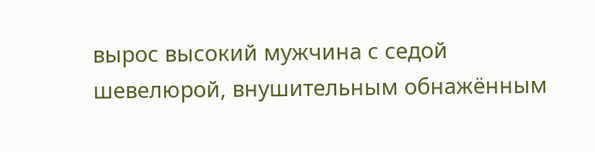вырос высокий мужчина с седой шевелюрой, внушительным обнажённым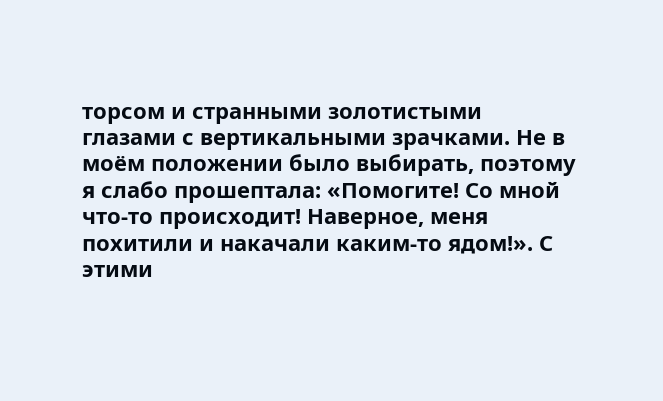торсом и странными золотистыми глазами с вертикальными зрачками. Не в моём положении было выбирать, поэтому я слабо прошептала: «Помогите! Со мной что-то происходит! Наверное, меня похитили и накачали каким-то ядом!». С этими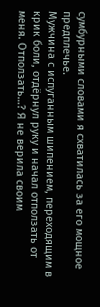сумбурными словами я схватилась за его мощное предплечье.
Мужчина с испуганным шипением, переходящим в крик боли, отдёрнул руку и начал отползать от меня. Отползать…? Я не верила своим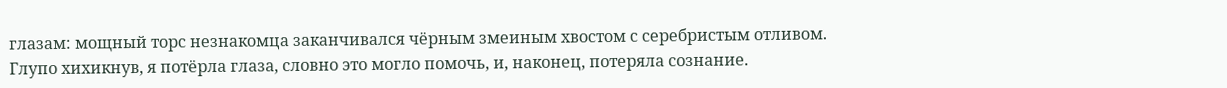глазам: мощный торс незнакомца заканчивался чёрным змеиным хвостом с серебристым отливом.
Глупо хихикнув, я потёрла глаза, словно это могло помочь, и, наконец, потеряла сознание.